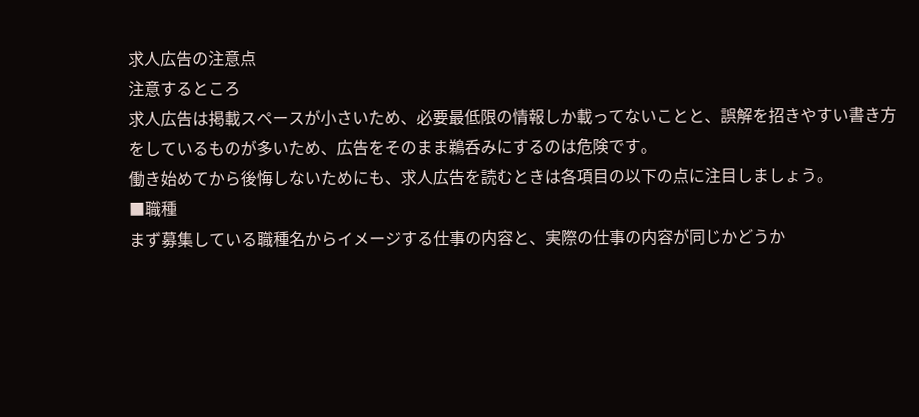求人広告の注意点
注意するところ
求人広告は掲載スペースが小さいため、必要最低限の情報しか載ってないことと、誤解を招きやすい書き方をしているものが多いため、広告をそのまま鵜呑みにするのは危険です。
働き始めてから後悔しないためにも、求人広告を読むときは各項目の以下の点に注目しましょう。
■職種
まず募集している職種名からイメージする仕事の内容と、実際の仕事の内容が同じかどうか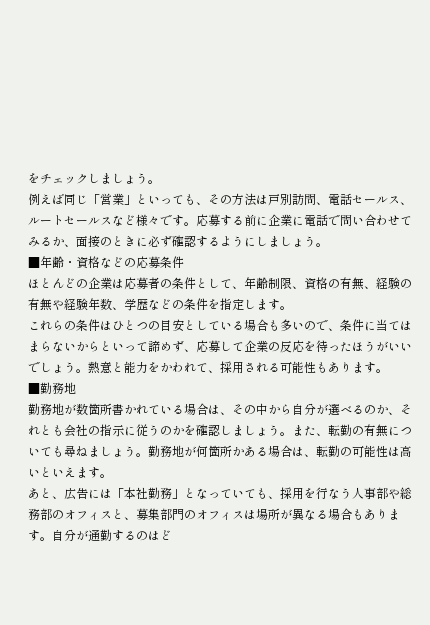をチェックしましょう。
例えば同じ「営業」といっても、その方法は戸別訪問、電話セールス、ルートセールスなど様々です。応募する前に企業に電話で問い合わせてみるか、面接のときに必ず確認するようにしましょう。
■年齢・資格などの応募条件
ほとんどの企業は応募者の条件として、年齢制限、資格の有無、経験の有無や経験年数、学歴などの条件を指定します。
これらの条件はひとつの目安としている場合も多いので、条件に当てはまらないからといって諦めず、応募して企業の反応を待ったほうがいいでしょう。熱意と能力をかわれて、採用される可能性もあります。
■勤務地
勤務地が数箇所書かれている場合は、その中から自分が選べるのか、それとも会社の指示に従うのかを確認しましょう。また、転勤の有無についても尋ねましょう。勤務地が何箇所かある場合は、転勤の可能性は高いといえます。
あと、広告には「本社勤務」となっていても、採用を行なう人事部や総務部のオフィスと、募集部門のオフィスは場所が異なる場合もあります。自分が通勤するのはど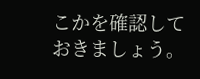こかを確認しておきましょう。